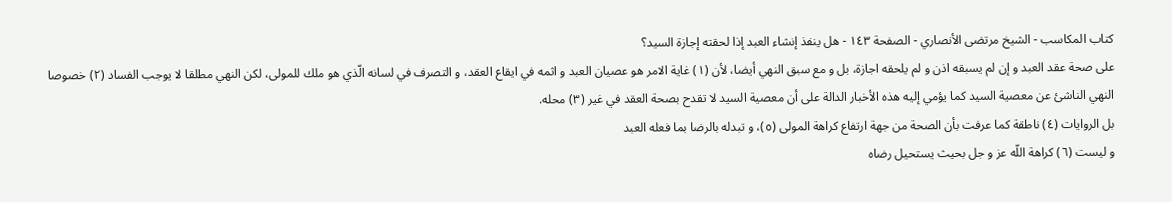كتاب المكاسب - الشيخ مرتضى الأنصاري - الصفحة ١٤٣ - هل ينفذ إنشاء العبد إذا لحقته إجازة السيد؟
على صحة عقد العبد و إن لم يسبقه اذن و لم يلحقه اجازة، بل و مع سبق النهي أيضا، لأن (١) غاية الامر هو عصيان العبد و اثمه في ايقاع العقد، و التصرف في لسانه الّذي هو ملك للمولى، لكن النهي مطلقا لا يوجب الفساد (٢) خصوصا النهي الناشئ عن معصية السيد كما يؤمي إليه هذه الأخبار الدالة على أن معصية السيد لا تقدح بصحة العقد في غير (٣) محله.
بل الروايات (٤) ناطقة كما عرفت بأن الصحة من جهة ارتفاع كراهة المولى (٥)، و تبدله بالرضا بما فعله العبد
و ليست (٦) كراهة اللّه عز و جل بحيث يستحيل رضاه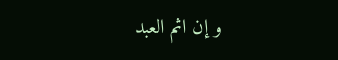و إن اثم العبد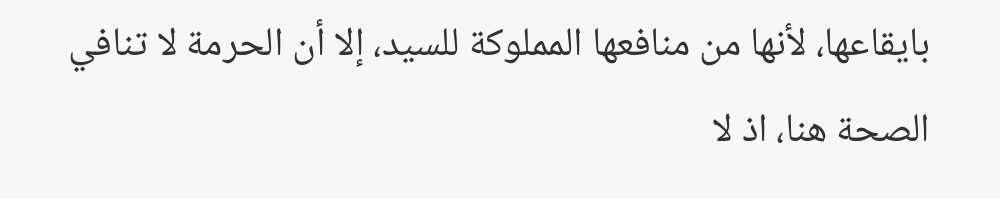بايقاعها، لأنها من منافعها المملوكة للسيد، إلا أن الحرمة لا تنافي الصحة هنا، اذ لا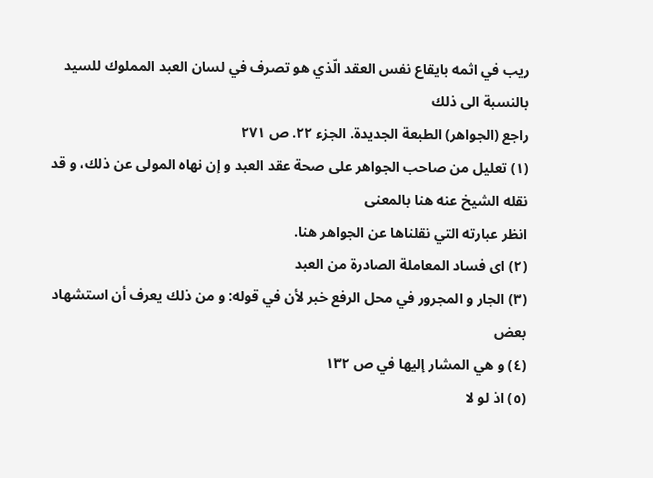ريب في اثمه بايقاع نفس العقد الّذي هو تصرف في لسان العبد المملوك للسيد بالنسبة الى ذلك
راجع (الجواهر) الطبعة الجديدة. الجزء ٢٢. ص ٢٧١
(١) تعليل من صاحب الجواهر على صحة عقد العبد و إن نهاه المولى عن ذلك، و قد نقله الشيخ عنه هنا بالمعنى
انظر عبارته التي نقلناها عن الجواهر هنا.
(٢) اى فساد المعاملة الصادرة من العبد
(٣) الجار و المجرور في محل الرفع خبر لأن في قوله: و من ذلك يعرف أن استشهاد بعض
(٤) و هي المشار إليها في ص ١٣٢
(٥) اذ لو لا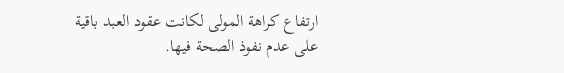ارتفاع كراهة المولى لكانت عقود العبد باقية على عدم نفوذ الصحة فيها.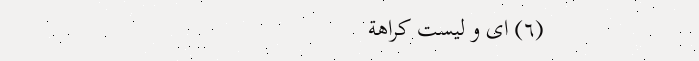(٦) اى و ليست كراهة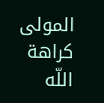المولى كراهة اللّه